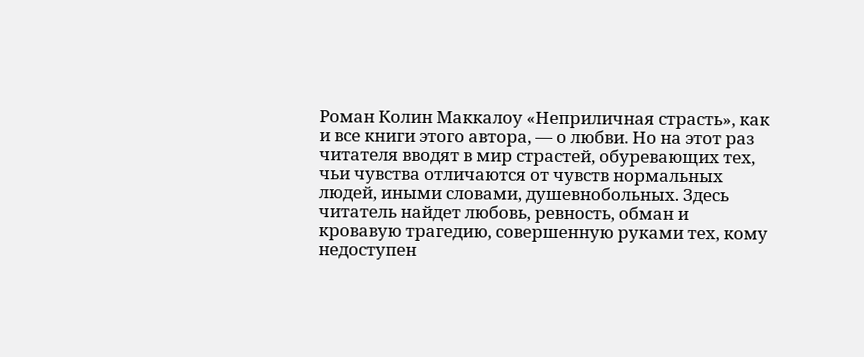Роман Колин Маккалоу «Неприличная страсть», как и все книги этого автора, — о любви. Но на этот раз читателя вводят в мир страстей, обуревающих тех, чьи чувства отличаются от чувств нормальных людей, иными словами, душевнобольных. Здесь читатель найдет любовь, ревность, обман и кровавую трагедию, совершенную руками тех, кому недоступен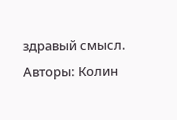здравый смысл.
Авторы: Колин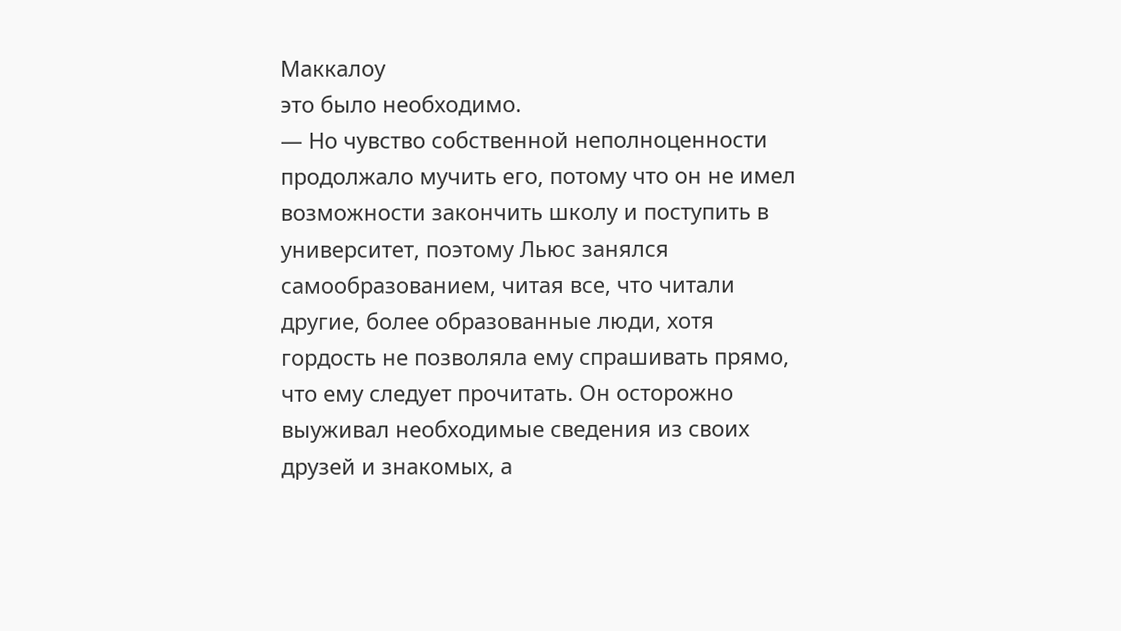Маккалоу
это было необходимо.
— Но чувство собственной неполноценности продолжало мучить его, потому что он не имел возможности закончить школу и поступить в университет, поэтому Льюс занялся самообразованием, читая все, что читали другие, более образованные люди, хотя гордость не позволяла ему спрашивать прямо, что ему следует прочитать. Он осторожно выуживал необходимые сведения из своих друзей и знакомых, а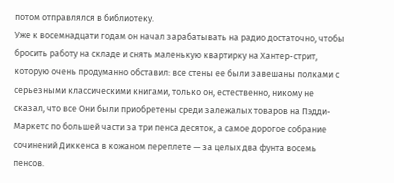потом отправлялся в библиотеку.
Уже к восемнадцати годам он начал зарабатывать на радио достаточно, чтобы бросить работу на складе и снять маленькую квартирку на Хантер-стрит, которую очень продуманно обставил: все стены ее были завешаны полками с серьезными классическими книгами, только он, естественно, никому не сказал, что все Они были приобретены среди залежалых товаров на Пэдди-Маркетс по большей части за три пенса десяток, а самое дорогое собрание сочинений Диккенса в кожаном переплете — за целых два фунта восемь пенсов.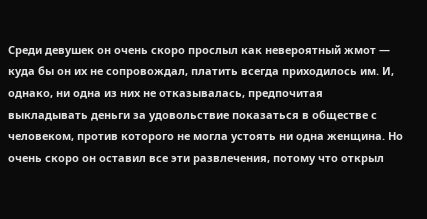Среди девушек он очень скоро прослыл как невероятный жмот — куда бы он их не сопровождал, платить всегда приходилось им. И, однако, ни одна из них не отказывалась, предпочитая выкладывать деньги за удовольствие показаться в обществе с человеком, против которого не могла устоять ни одна женщина. Но очень скоро он оставил все эти развлечения, потому что открыл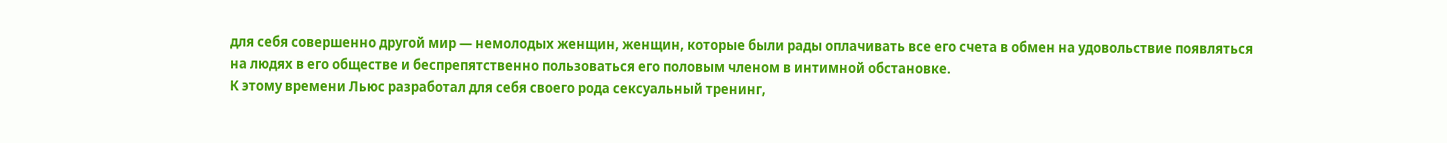для себя совершенно другой мир — немолодых женщин, женщин, которые были рады оплачивать все его счета в обмен на удовольствие появляться на людях в его обществе и беспрепятственно пользоваться его половым членом в интимной обстановке.
К этому времени Льюс разработал для себя своего рода сексуальный тренинг,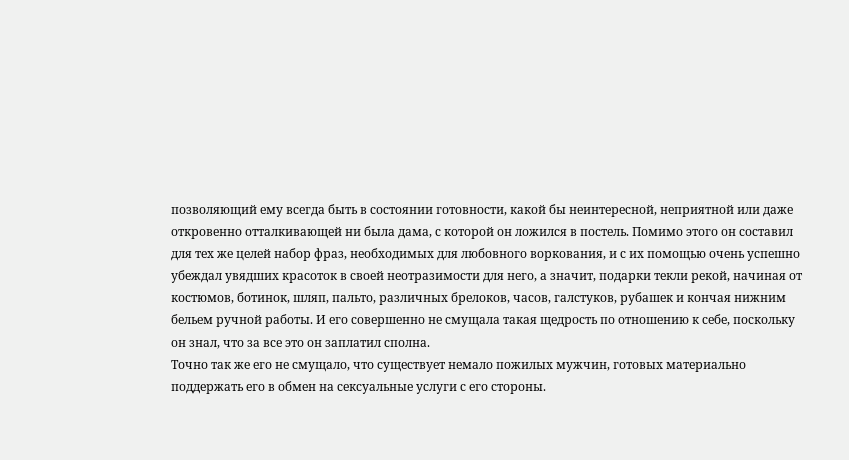позволяющий ему всегда быть в состоянии готовности, какой бы неинтересной, неприятной или даже откровенно отталкивающей ни была дама, с которой он ложился в постель. Помимо этого он составил для тех же целей набор фраз, необходимых для любовного воркования, и с их помощью очень успешно убеждал увядших красоток в своей неотразимости для него, а значит, подарки текли рекой, начиная от костюмов, ботинок, шляп, пальто, различных брелоков, часов, галстуков, рубашек и кончая нижним бельем ручной работы. И его совершенно не смущала такая щедрость по отношению к себе, поскольку он знал, что за все это он заплатил сполна.
Точно так же его не смущало, что существует немало пожилых мужчин, готовых материально поддержать его в обмен на сексуальные услуги с его стороны.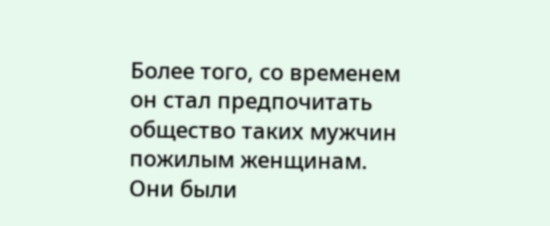Более того, со временем он стал предпочитать общество таких мужчин пожилым женщинам. Они были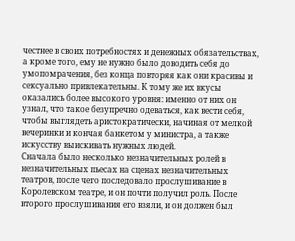честнее в своих потребностях и денежных обязательствах, а кроме того, ему не нужно было доводить себя до умопомрачения, без конца повторяя как они красивы и сексуально привлекательны. К тому же их вкусы оказались более высокого уровня: именно от них он узнал, что такое безупречно одеваться, как вести себя, чтобы выглядеть аристократически, начиная от мелкой вечеринки и кончая банкетом у министра, а также искусству выискивать нужных людей.
Сначала было несколько незначительных ролей в незначительных пьесах на сценах незначительных театров, после чего последовало прослушивание в Королевском театре, и он почти получил роль. После второго прослушивания его взяли, и он должен был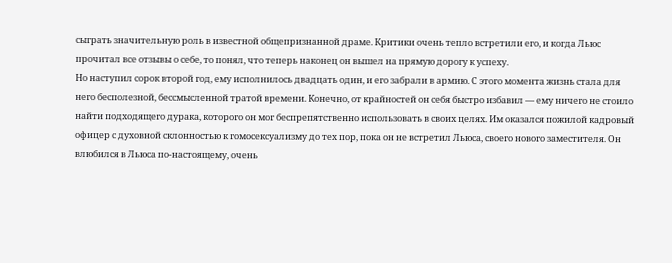сыграть значительную роль в известной общепризнанной драме. Критики очень тепло встретили его, и когда Льюс прочитал все отзывы о себе, то понял, что теперь наконец он вышел на прямую дорогу к успеху.
Но наступил сорок второй год, ему исполнилось двадцать один, и его забрали в армию. С этого момента жизнь стала для него бесполезной, бессмысленной тратой времени. Конечно, от крайностей он себя быстро избавил — ему ничего не стоило найти подходящего дурака, которого он мог беспрепятственно использовать в своих целях. Им оказался пожилой кадровый офицер с духовной склонностью к гомосексуализму до тех пор, пока он не встретил Льюса, своего нового заместителя. Он влюбился в Льюса по-настоящему, очень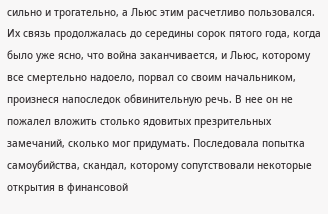сильно и трогательно, а Льюс этим расчетливо пользовался. Их связь продолжалась до середины сорок пятого года, когда было уже ясно, что война заканчивается, и Льюс, которому все смертельно надоело, порвал со своим начальником, произнеся напоследок обвинительную речь. В нее он не пожалел вложить столько ядовитых презрительных замечаний, сколько мог придумать. Последовала попытка самоубийства, скандал, которому сопутствовали некоторые открытия в финансовой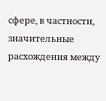сфере, в частности, значительные расхождения между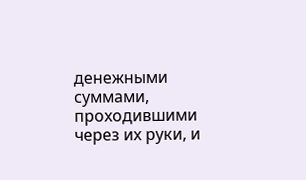денежными суммами, проходившими через их руки, и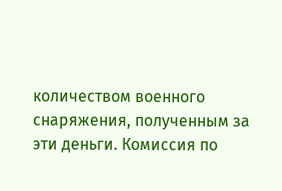количеством военного снаряжения, полученным за эти деньги. Комиссия по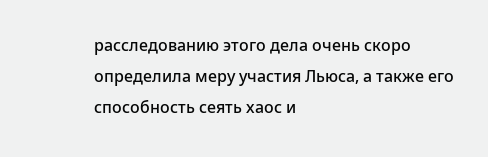расследованию этого дела очень скоро определила меру участия Льюса, а также его способность сеять хаос и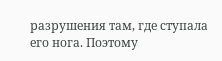разрушения там, где ступала его нога. Поэтому